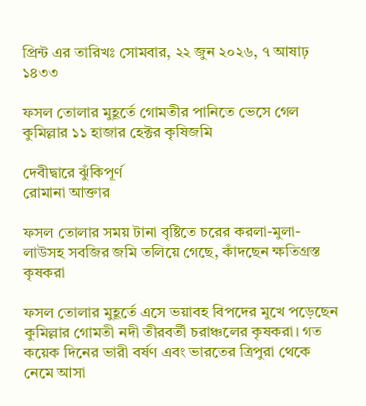প্রিন্ট এর তারিখঃ সোমবার, ২২ জুন ২০২৬, ৭ আষাঢ় ১৪৩৩

ফসল তোলার মুহূর্তে গোমতীর পানিতে ভেসে গেল কুমিল্লার ১১ হাজার হেক্টর কৃষিজমি

দেবীদ্বারে ঝুঁকিপূর্ণ
রোমানা আক্তার

ফসল তোলার সময় টানা বৃষ্টিতে চরের করলা-মুলা-লাউসহ সবজির জমি তলিয়ে গেছে, কাঁদছেন ক্ষতিগ্রস্ত কৃষকরা

ফসল তোলার মুহূর্তে এসে ভয়াবহ বিপদের মুখে পড়েছেন কুমিল্লার গোমতী নদী তীরবর্তী চরাঞ্চলের কৃষকরা। গত কয়েক দিনের ভারী বর্ষণ এবং ভারতের ত্রিপুরা থেকে নেমে আসা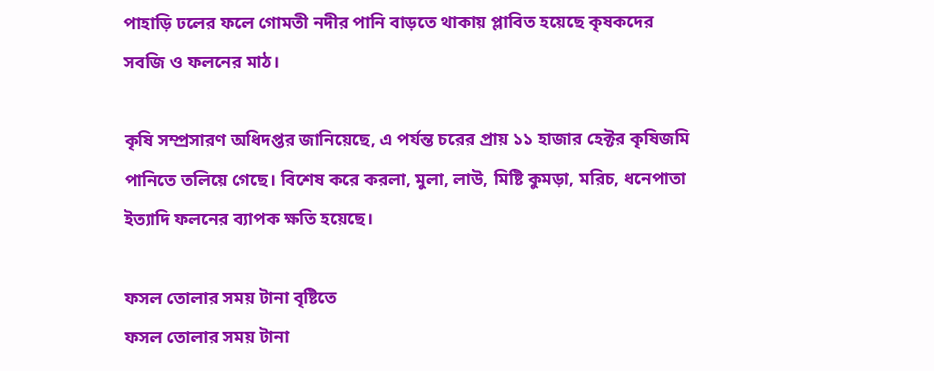পাহাড়ি ঢলের ফলে গোমতী নদীর পানি বাড়তে থাকায় প্লাবিত হয়েছে কৃষকদের সবজি ও ফলনের মাঠ।

কৃষি সম্প্রসারণ অধিদপ্তর জানিয়েছে, এ পর্যন্ত চরের প্রায় ১১ হাজার হেক্টর কৃষিজমি পানিতে তলিয়ে গেছে। বিশেষ করে করলা, মুলা, লাউ, মিষ্টি কুমড়া, মরিচ, ধনেপাতা ইত্যাদি ফলনের ব্যাপক ক্ষতি হয়েছে।

ফসল তোলার সময় টানা বৃষ্টিতে
ফসল তোলার সময় টানা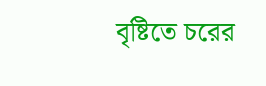বৃষ্টিতে চরের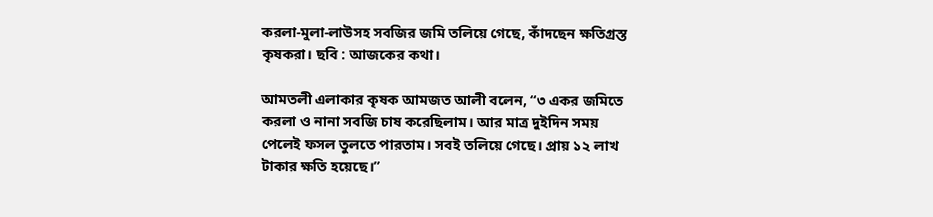করলা-মুলা-লাউসহ সবজির জমি তলিয়ে গেছে, কাঁদছেন ক্ষতিগ্রস্ত কৃষকরা। ছবি : আজকের কথা।

আমতলী এলাকার কৃষক আমজত আলী বলেন, “৩ একর জমিতে করলা ও নানা সবজি চাষ করেছিলাম। আর মাত্র দুইদিন সময় পেলেই ফসল তুলতে পারতাম। সবই তলিয়ে গেছে। প্রায় ১২ লাখ টাকার ক্ষতি হয়েছে।”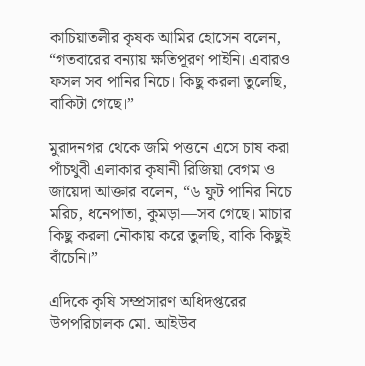কাচিয়াতলীর কৃষক আমির হোসেন বলেন, “গতবারের বন্যায় ক্ষতিপূরণ পাইনি। এবারও ফসল সব পানির নিচে। কিছু করলা তুলেছি, বাকিটা গেছে।”

মুরাদনগর থেকে জমি পত্তনে এসে চাষ করা পাঁচথুবী এলাকার কৃষানী রিজিয়া বেগম ও জায়েদা আক্তার বলেন, “৬ ফুট পানির নিচে মরিচ, ধনেপাতা, কুমড়া—সব গেছে। মাচার কিছু করলা নৌকায় করে তুলছি, বাকি কিছুই বাঁচেনি।”

এদিকে কৃষি সম্প্রসারণ অধিদপ্তরের উপপরিচালক মো. আইউব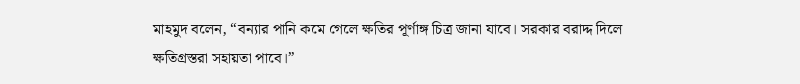মাহমুদ বলেন, “বন্যার পানি কমে গেলে ক্ষতির পূর্ণাঙ্গ চিত্র জানা যাবে। সরকার বরাদ্দ দিলে ক্ষতিগ্রস্তরা সহায়তা পাবে।”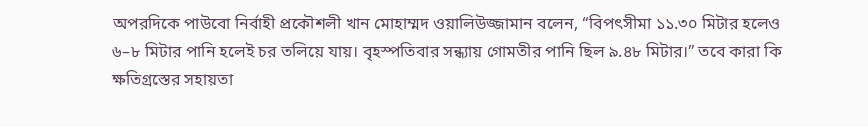অপরদিকে পাউবো নির্বাহী প্রকৌশলী খান মোহাম্মদ ওয়ালিউজ্জামান বলেন, “বিপৎসীমা ১১.৩০ মিটার হলেও ৬–৮ মিটার পানি হলেই চর তলিয়ে যায়। বৃহস্পতিবার সন্ধ্যায় গোমতীর পানি ছিল ৯.৪৮ মিটার।” তবে কারা কি ক্ষতিগ্রস্তের সহায়তা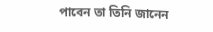পাবেন তা তিনি জানেন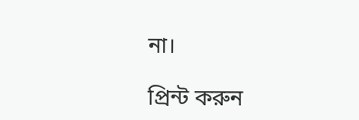না।

প্রিন্ট করুন